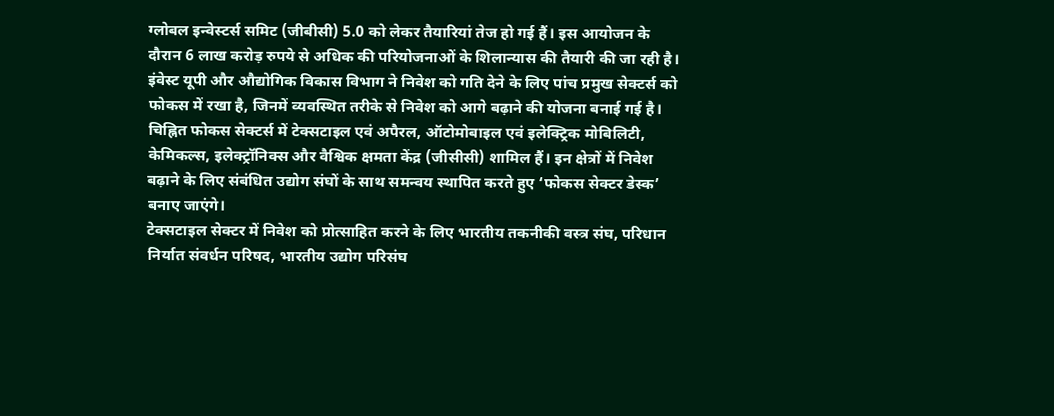ग्लोबल इन्वेस्टर्स समिट (जीबीसी) 5.0 को लेकर तैयारियां तेज हो गई हैं। इस आयोजन के दौरान 6 लाख करोड़ रुपये से अधिक की परियोजनाओं के शिलान्यास की तैयारी की जा रही है। इंवेस्ट यूपी और औद्योगिक विकास विभाग ने निवेश को गति देने के लिए पांच प्रमुख सेक्टर्स को फोकस में रखा है, जिनमें व्यवस्थित तरीके से निवेश को आगे बढ़ाने की योजना बनाई गई है।
चिह्नित फोकस सेक्टर्स में टेक्सटाइल एवं अपैरल, ऑटोमोबाइल एवं इलेक्ट्रिक मोबिलिटी, केमिकल्स, इलेक्ट्रॉनिक्स और वैश्विक क्षमता केंद्र (जीसीसी) शामिल हैं। इन क्षेत्रों में निवेश बढ़ाने के लिए संबंधित उद्योग संघों के साथ समन्वय स्थापित करते हुए ‘फोकस सेक्टर डेस्क’ बनाए जाएंगे।
टेक्सटाइल सेक्टर में निवेश को प्रोत्साहित करने के लिए भारतीय तकनीकी वस्त्र संघ, परिधान निर्यात संवर्धन परिषद, भारतीय उद्योग परिसंघ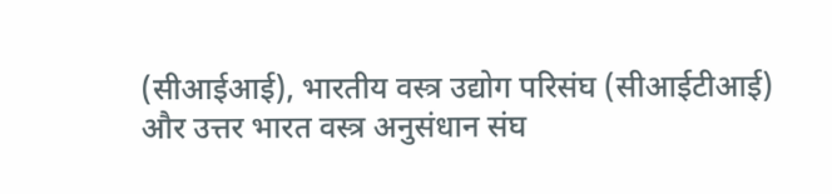(सीआईआई), भारतीय वस्त्र उद्योग परिसंघ (सीआईटीआई) और उत्तर भारत वस्त्र अनुसंधान संघ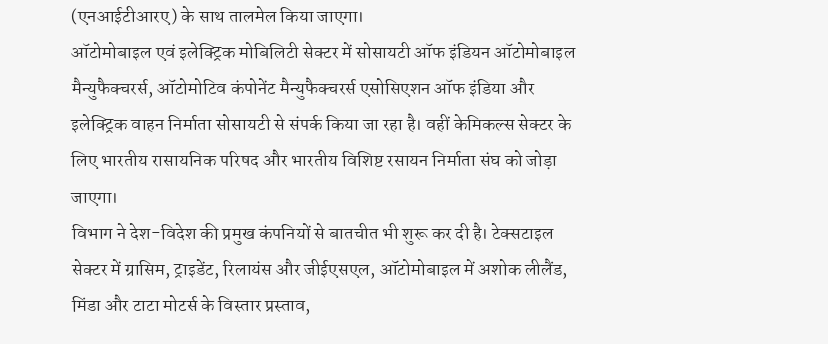(एनआईटीआरए) के साथ तालमेल किया जाएगा।
ऑटोमोबाइल एवं इलेक्ट्रिक मोबिलिटी सेक्टर में सोसायटी ऑफ इंडियन ऑटोमोबाइल मैन्युफैक्चरर्स, ऑटोमोटिव कंपोनेंट मैन्युफैक्चरर्स एसोसिएशन ऑफ इंडिया और इलेक्ट्रिक वाहन निर्माता सोसायटी से संपर्क किया जा रहा है। वहीं केमिकल्स सेक्टर के लिए भारतीय रासायनिक परिषद और भारतीय विशिष्ट रसायन निर्माता संघ को जोड़ा जाएगा।
विभाग ने देश-विदेश की प्रमुख कंपनियों से बातचीत भी शुरू कर दी है। टेक्सटाइल सेक्टर में ग्रासिम, ट्राइडेंट, रिलायंस और जीईएसएल, ऑटोमोबाइल में अशोक लीलैंड, मिंडा और टाटा मोटर्स के विस्तार प्रस्ताव,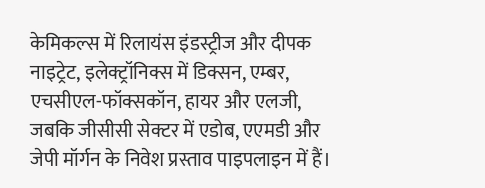केमिकल्स में रिलायंस इंडस्ट्रीज और दीपक नाइट्रेट, इलेक्ट्रॉनिक्स में डिक्सन, एम्बर, एचसीएल-फॉक्सकॉन, हायर और एलजी, जबकि जीसीसी सेक्टर में एडोब, एएमडी और जेपी मॉर्गन के निवेश प्रस्ताव पाइपलाइन में हैं।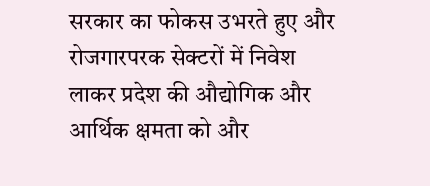सरकार का फोकस उभरते हुए और रोजगारपरक सेक्टरों में निवेश लाकर प्रदेश की औद्योगिक और आर्थिक क्षमता को और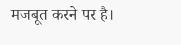मजबूत करने पर है।